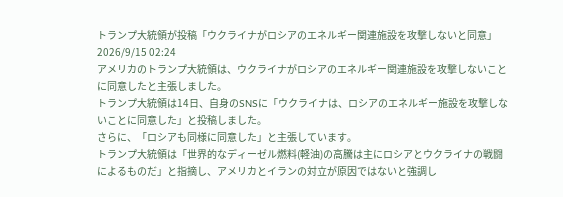トランプ大統領が投稿「ウクライナがロシアのエネルギー関連施設を攻撃しないと同意」
2026/9/15 02:24
アメリカのトランプ大統領は、ウクライナがロシアのエネルギー関連施設を攻撃しないことに同意したと主張しました。
トランプ大統領は14日、自身のSNSに「ウクライナは、ロシアのエネルギー施設を攻撃しないことに同意した」と投稿しました。
さらに、「ロシアも同様に同意した」と主張しています。
トランプ大統領は「世界的なディーゼル燃料(軽油)の高騰は主にロシアとウクライナの戦闘によるものだ」と指摘し、アメリカとイランの対立が原因ではないと強調し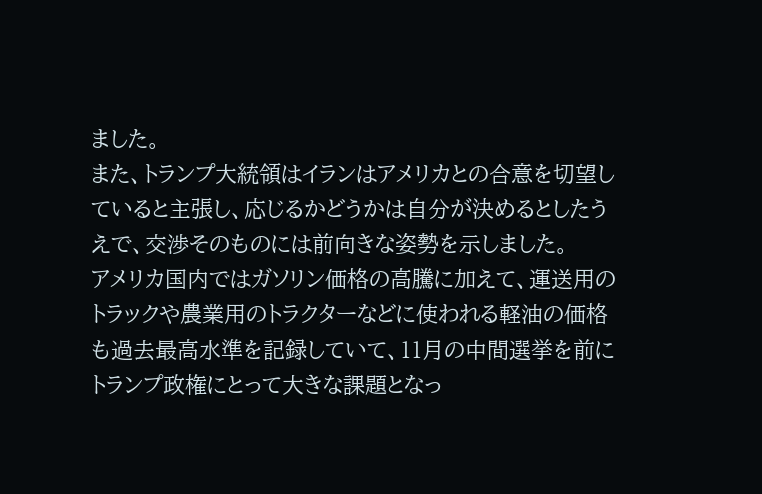ました。
また、トランプ大統領はイランはアメリカとの合意を切望していると主張し、応じるかどうかは自分が決めるとしたうえで、交渉そのものには前向きな姿勢を示しました。
アメリカ国内ではガソリン価格の高騰に加えて、運送用のトラックや農業用のトラクターなどに使われる軽油の価格も過去最高水準を記録していて、11月の中間選挙を前にトランプ政権にとって大きな課題となっ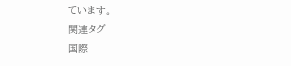ています。
関連タグ
国際